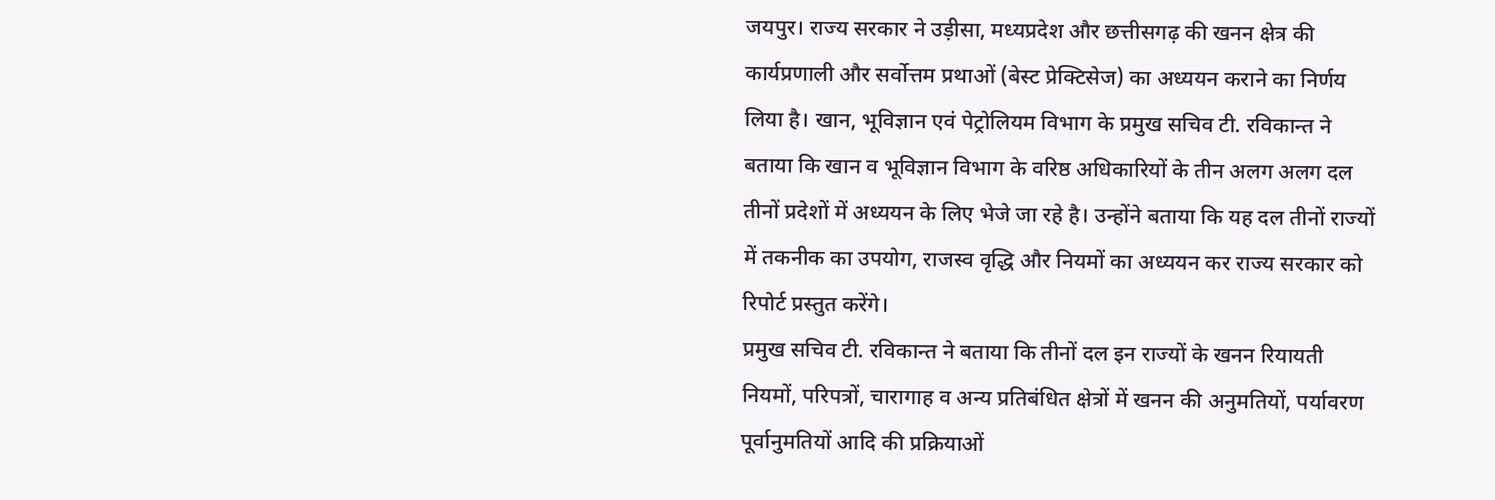जयपुर। राज्य सरकार ने उड़ीसा, मध्यप्रदेश और छत्तीसगढ़ की खनन क्षेत्र की कार्यप्रणाली और सर्वोत्तम प्रथाओं (बेस्ट प्रेक्टिसेज) का अध्ययन कराने का निर्णय लिया है। खान, भूविज्ञान एवं पेट्रोलियम विभाग के प्रमुख सचिव टी. रविकान्त ने बताया कि खान व भूविज्ञान विभाग के वरिष्ठ अधिकारियों के तीन अलग अलग दल तीनों प्रदेशों में अध्ययन के लिए भेजे जा रहे है। उन्होंने बताया कि यह दल तीनों राज्यों में तकनीक का उपयोग, राजस्व वृद्धि और नियमों का अध्ययन कर राज्य सरकार को रिपोर्ट प्रस्तुत करेंगे।
प्रमुख सचिव टी. रविकान्त ने बताया कि तीनों दल इन राज्यों के खनन रियायती नियमों, परिपत्रों, चारागाह व अन्य प्रतिबंधित क्षेत्रों में खनन की अनुमतियों, पर्यावरण पूर्वानुमतियों आदि की प्रक्रियाओं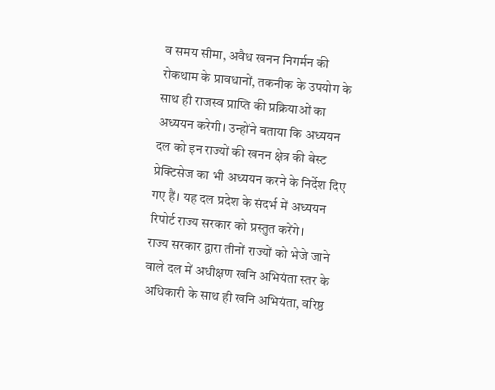व समय सीमा, अवैध खनन निगर्मन की रोकथाम के प्रावधानों, तकनीक के उपयोग के साथ ही राजस्व प्राप्ति की प्रक्रियाओं का अध्ययन करेगी। उन्होंने बताया कि अध्ययन दल को इन राज्यों की खनन क्षेत्र की बेस्ट प्रेक्टिसेज का भी अध्ययन करने के निर्देश दिए गए हैं। यह दल प्रदेश के संदर्भ में अध्ययन रिपोर्ट राज्य सरकार को प्रस्तुत करेंगे।
राज्य सरकार द्वारा तीनों राज्यों को भेजे जाने वाले दल में अधीक्षण खनि अभियंता स्तर के अधिकारी के साथ ही खनि अभियंता, वरिष्ठ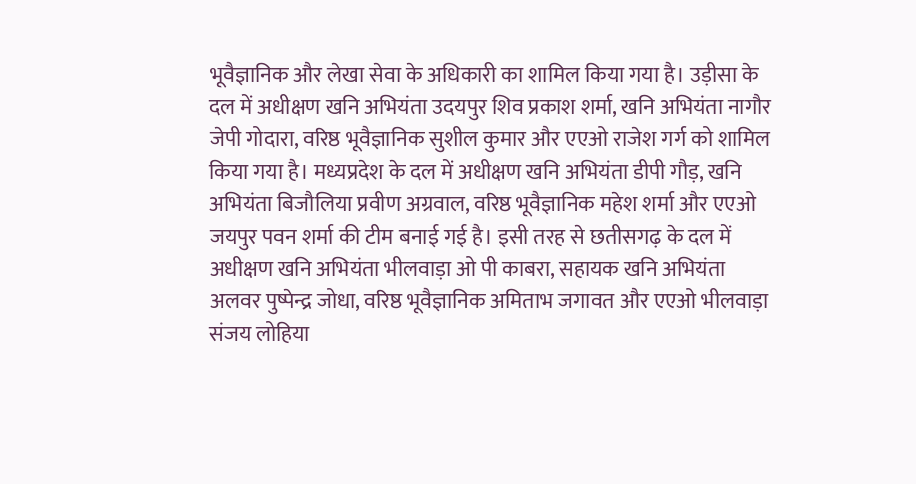भूवैज्ञानिक और लेखा सेवा के अधिकारी का शामिल किया गया है। उड़ीसा के दल में अधीक्षण खनि अभियंता उदयपुर शिव प्रकाश शर्मा, खनि अभियंता नागौर जेपी गोदारा, वरिष्ठ भूवैज्ञानिक सुशील कुमार और एएओ राजेश गर्ग को शामिल किया गया है। मध्यप्रदेश के दल में अधीक्षण खनि अभियंता डीपी गौड़, खनि अभियंता बिजौलिया प्रवीण अग्रवाल, वरिष्ठ भूवैज्ञानिक महेश शर्मा और एएओ जयपुर पवन शर्मा की टीम बनाई गई है। इसी तरह से छतीसगढ़ के दल में अधीक्षण खनि अभियंता भीलवाड़ा ओ पी काबरा, सहायक खनि अभियंता अलवर पुष्पेन्द्र जोधा, वरिष्ठ भूवैज्ञानिक अमिताभ जगावत और एएओ भीलवाड़ा संजय लोहिया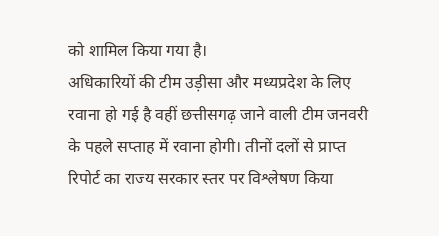को शामिल किया गया है।
अधिकारियों की टीम उड़ीसा और मध्यप्रदेश के लिए रवाना हो गई है वहीं छत्तीसगढ़ जाने वाली टीम जनवरी के पहले सप्ताह में रवाना होगी। तीनों दलों से प्राप्त रिपोर्ट का राज्य सरकार स्तर पर विश्लेषण किया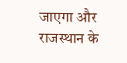जाएगा और राजस्थान के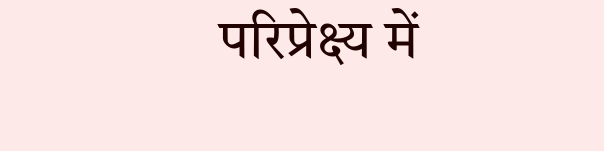परिप्रेक्ष्य में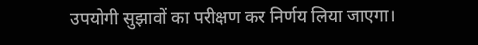उपयोगी सुझावों का परीक्षण कर निर्णय लिया जाएगा।